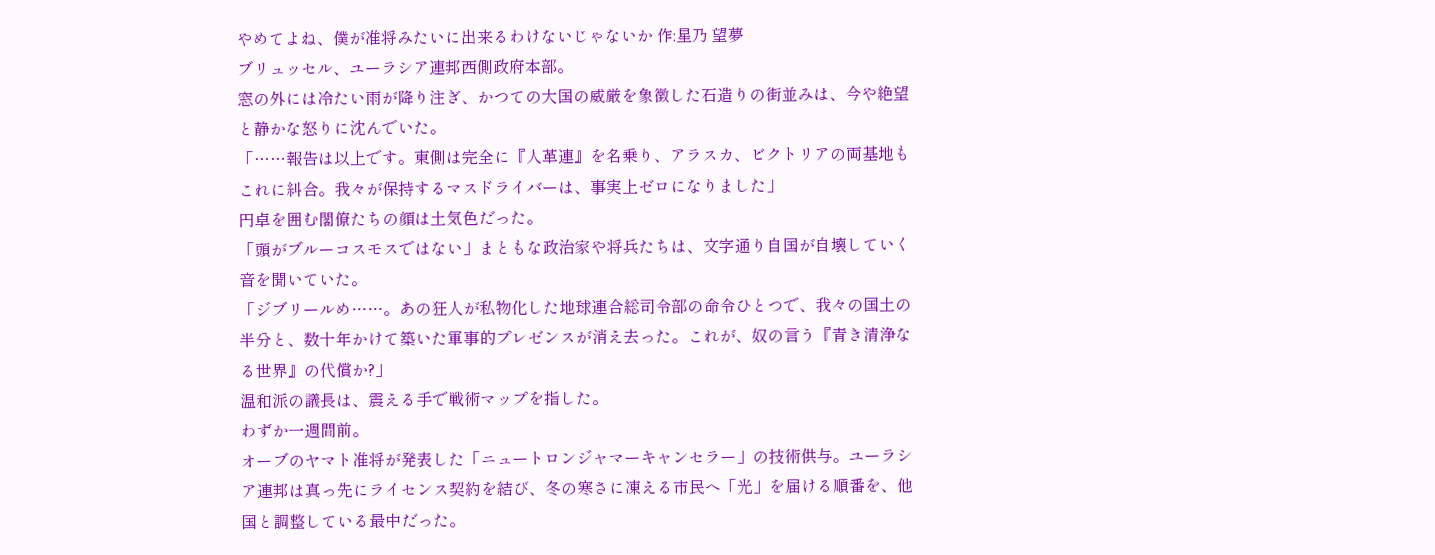やめてよね、僕が准将みたいに出来るわけないじゃないか 作:星乃 望夢
ブリュッセル、ユーラシア連邦西側政府本部。
窓の外には冷たい雨が降り注ぎ、かつての大国の威厳を象徴した石造りの街並みは、今や絶望と静かな怒りに沈んでいた。
「……報告は以上です。東側は完全に『人革連』を名乗り、アラスカ、ビクトリアの両基地もこれに糾合。我々が保持するマスドライバーは、事実上ゼロになりました」
円卓を囲む閣僚たちの顔は土気色だった。
「頭がブルーコスモスではない」まともな政治家や将兵たちは、文字通り自国が自壊していく音を聞いていた。
「ジブリールめ……。あの狂人が私物化した地球連合総司令部の命令ひとつで、我々の国土の半分と、数十年かけて築いた軍事的プレゼンスが消え去った。これが、奴の言う『青き清浄なる世界』の代償か?」
温和派の議長は、震える手で戦術マップを指した。
わずか一週間前。
オーブのヤマト准将が発表した「ニュートロンジャマーキャンセラー」の技術供与。ユーラシア連邦は真っ先にライセンス契約を結び、冬の寒さに凍える市民へ「光」を届ける順番を、他国と調整している最中だった。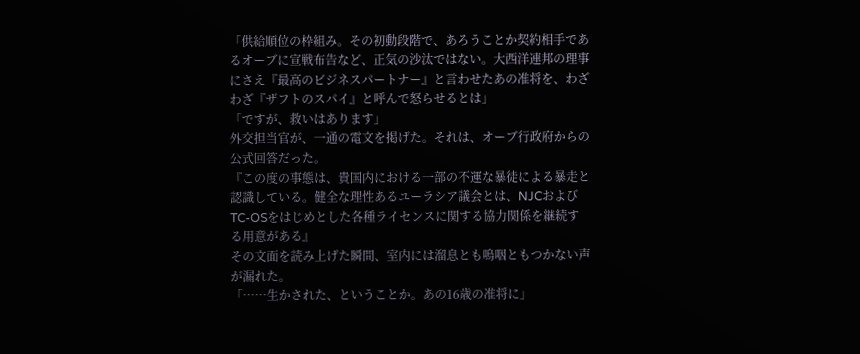「供給順位の枠組み。その初動段階で、あろうことか契約相手であるオーブに宣戦布告など、正気の沙汰ではない。大西洋連邦の理事にさえ『最高のビジネスパートナー』と言わせたあの准将を、わざわざ『ザフトのスパイ』と呼んで怒らせるとは」
「ですが、救いはあります」
外交担当官が、一通の電文を掲げた。それは、オーブ行政府からの公式回答だった。
『この度の事態は、貴国内における一部の不運な暴徒による暴走と認識している。健全な理性あるユーラシア議会とは、NJCおよびTC-OSをはじめとした各種ライセンスに関する協力関係を継続する用意がある』
その文面を読み上げた瞬間、室内には溜息とも嗚咽ともつかない声が漏れた。
「……生かされた、ということか。あの16歳の准将に」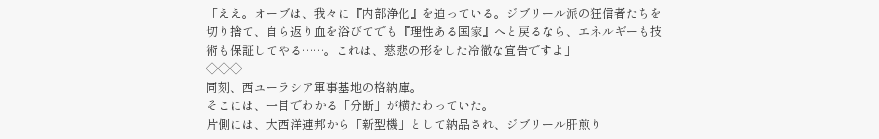「ええ。オーブは、我々に『内部浄化』を迫っている。ジブリール派の狂信者たちを切り捨て、自ら返り血を浴びてでも『理性ある国家』へと戻るなら、エネルギーも技術も保証してやる……。これは、慈悲の形をした冷徹な宣告ですよ」
◇◇◇
同刻、西ユーラシア軍事基地の格納庫。
そこには、一目でわかる「分断」が横たわっていた。
片側には、大西洋連邦から「新型機」として納品され、ジブリール肝煎り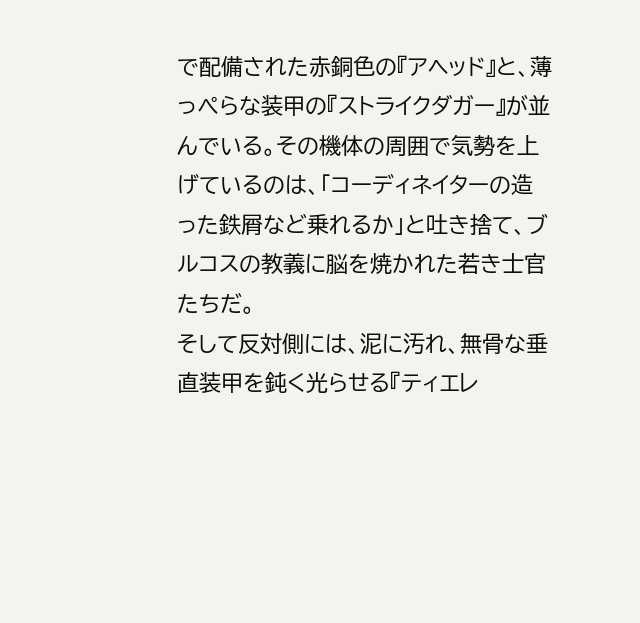で配備された赤銅色の『アヘッド』と、薄っぺらな装甲の『ストライクダガー』が並んでいる。その機体の周囲で気勢を上げているのは、「コーディネイターの造った鉄屑など乗れるか」と吐き捨て、ブルコスの教義に脳を焼かれた若き士官たちだ。
そして反対側には、泥に汚れ、無骨な垂直装甲を鈍く光らせる『ティエレ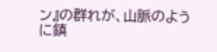ン』の群れが、山脈のように鎮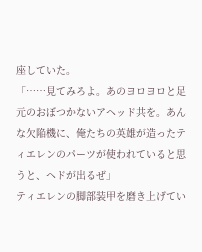座していた。
「……見てみろよ。あのヨロヨロと足元のおぼつかないアヘッド共を。あんな欠陥機に、俺たちの英雄が造ったティエレンのパーツが使われていると思うと、ヘドが出るぜ」
ティエレンの脚部装甲を磨き上げてい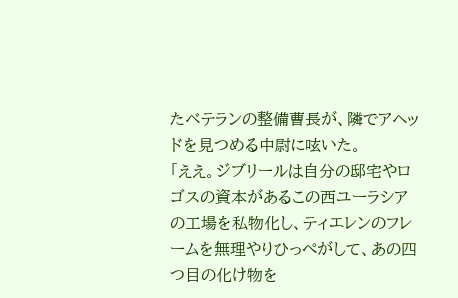たベテランの整備曹長が、隣でアヘッドを見つめる中尉に呟いた。
「ええ。ジブリールは自分の邸宅やロゴスの資本があるこの西ユーラシアの工場を私物化し、ティエレンのフレームを無理やりひっぺがして、あの四つ目の化け物を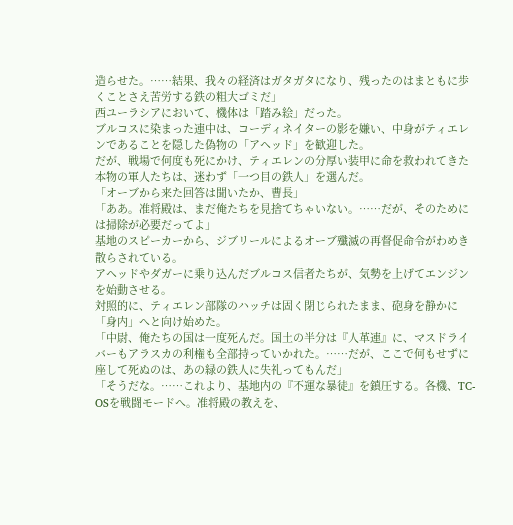造らせた。……結果、我々の経済はガタガタになり、残ったのはまともに歩くことさえ苦労する鉄の粗大ゴミだ」
西ユーラシアにおいて、機体は「踏み絵」だった。
ブルコスに染まった連中は、コーディネイターの影を嫌い、中身がティエレンであることを隠した偽物の「アヘッド」を歓迎した。
だが、戦場で何度も死にかけ、ティエレンの分厚い装甲に命を救われてきた本物の軍人たちは、迷わず「一つ目の鉄人」を選んだ。
「オーブから来た回答は聞いたか、曹長」
「ああ。准将殿は、まだ俺たちを見捨てちゃいない。……だが、そのためには掃除が必要だってよ」
基地のスピーカーから、ジブリールによるオーブ殲滅の再督促命令がわめき散らされている。
アヘッドやダガーに乗り込んだブルコス信者たちが、気勢を上げてエンジンを始動させる。
対照的に、ティエレン部隊のハッチは固く閉じられたまま、砲身を静かに「身内」へと向け始めた。
「中尉、俺たちの国は一度死んだ。国土の半分は『人革連』に、マスドライバーもアラスカの利権も全部持っていかれた。……だが、ここで何もせずに座して死ぬのは、あの緑の鉄人に失礼ってもんだ」
「そうだな。……これより、基地内の『不運な暴徒』を鎮圧する。各機、TC-OSを戦闘モードへ。准将殿の教えを、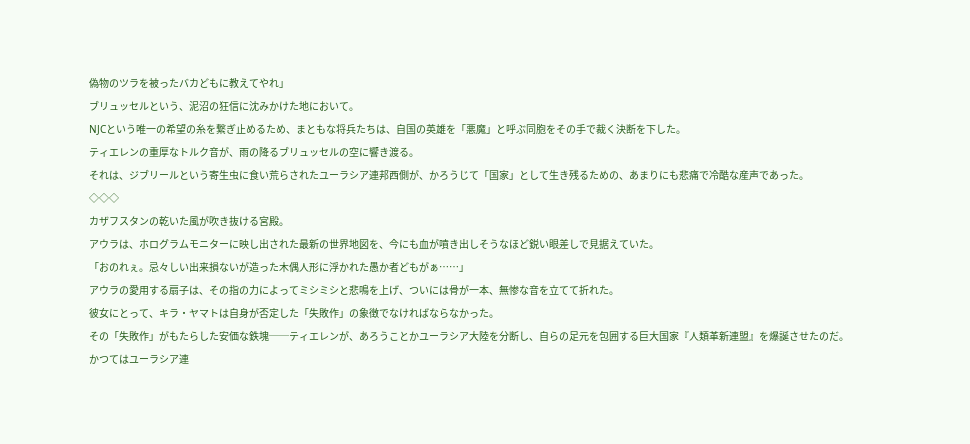偽物のツラを被ったバカどもに教えてやれ」
ブリュッセルという、泥沼の狂信に沈みかけた地において。
NJCという唯一の希望の糸を繋ぎ止めるため、まともな将兵たちは、自国の英雄を「悪魔」と呼ぶ同胞をその手で裁く決断を下した。
ティエレンの重厚なトルク音が、雨の降るブリュッセルの空に響き渡る。
それは、ジブリールという寄生虫に食い荒らされたユーラシア連邦西側が、かろうじて「国家」として生き残るための、あまりにも悲痛で冷酷な産声であった。
◇◇◇
カザフスタンの乾いた風が吹き抜ける宮殿。
アウラは、ホログラムモニターに映し出された最新の世界地図を、今にも血が噴き出しそうなほど鋭い眼差しで見据えていた。
「おのれぇ。忌々しい出来損ないが造った木偶人形に浮かれた愚か者どもがぁ……」
アウラの愛用する扇子は、その指の力によってミシミシと悲鳴を上げ、ついには骨が一本、無惨な音を立てて折れた。
彼女にとって、キラ・ヤマトは自身が否定した「失敗作」の象徴でなければならなかった。
その「失敗作」がもたらした安価な鉄塊──ティエレンが、あろうことかユーラシア大陸を分断し、自らの足元を包囲する巨大国家『人類革新連盟』を爆誕させたのだ。
かつてはユーラシア連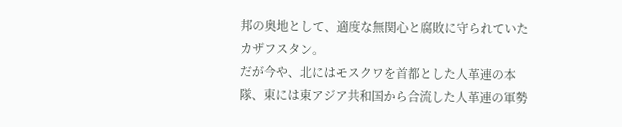邦の奥地として、適度な無関心と腐敗に守られていたカザフスタン。
だが今や、北にはモスクワを首都とした人革連の本隊、東には東アジア共和国から合流した人革連の軍勢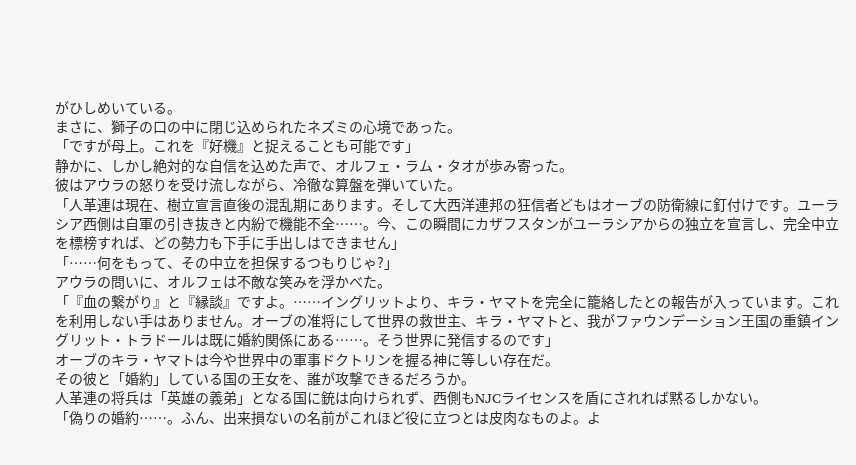がひしめいている。
まさに、獅子の口の中に閉じ込められたネズミの心境であった。
「ですが母上。これを『好機』と捉えることも可能です」
静かに、しかし絶対的な自信を込めた声で、オルフェ・ラム・タオが歩み寄った。
彼はアウラの怒りを受け流しながら、冷徹な算盤を弾いていた。
「人革連は現在、樹立宣言直後の混乱期にあります。そして大西洋連邦の狂信者どもはオーブの防衛線に釘付けです。ユーラシア西側は自軍の引き抜きと内紛で機能不全……。今、この瞬間にカザフスタンがユーラシアからの独立を宣言し、完全中立を標榜すれば、どの勢力も下手に手出しはできません」
「……何をもって、その中立を担保するつもりじゃ?」
アウラの問いに、オルフェは不敵な笑みを浮かべた。
「『血の繋がり』と『縁談』ですよ。……イングリットより、キラ・ヤマトを完全に籠絡したとの報告が入っています。これを利用しない手はありません。オーブの准将にして世界の救世主、キラ・ヤマトと、我がファウンデーション王国の重鎮イングリット・トラドールは既に婚約関係にある……。そう世界に発信するのです」
オーブのキラ・ヤマトは今や世界中の軍事ドクトリンを握る神に等しい存在だ。
その彼と「婚約」している国の王女を、誰が攻撃できるだろうか。
人革連の将兵は「英雄の義弟」となる国に銃は向けられず、西側もNJCライセンスを盾にされれば黙るしかない。
「偽りの婚約……。ふん、出来損ないの名前がこれほど役に立つとは皮肉なものよ。よ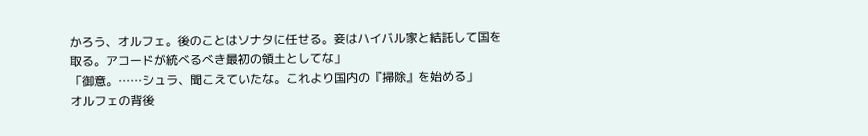かろう、オルフェ。後のことはソナタに任せる。妾はハイバル家と結託して国を取る。アコードが統べるべき最初の領土としてな」
「御意。……シュラ、聞こえていたな。これより国内の『掃除』を始める」
オルフェの背後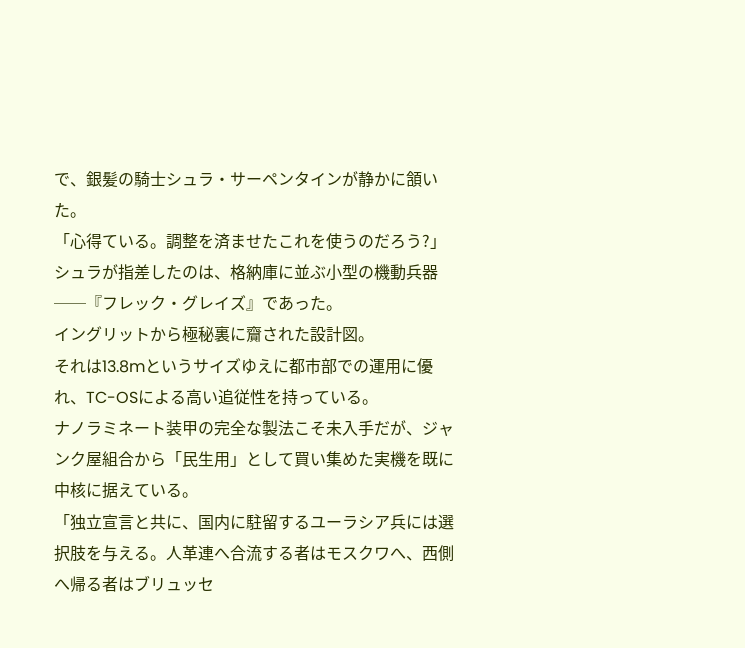で、銀髪の騎士シュラ・サーペンタインが静かに頷いた。
「心得ている。調整を済ませたこれを使うのだろう?」
シュラが指差したのは、格納庫に並ぶ小型の機動兵器──『フレック・グレイズ』であった。
イングリットから極秘裏に齎された設計図。
それは13.8mというサイズゆえに都市部での運用に優れ、TC-OSによる高い追従性を持っている。
ナノラミネート装甲の完全な製法こそ未入手だが、ジャンク屋組合から「民生用」として買い集めた実機を既に中核に据えている。
「独立宣言と共に、国内に駐留するユーラシア兵には選択肢を与える。人革連へ合流する者はモスクワへ、西側へ帰る者はブリュッセ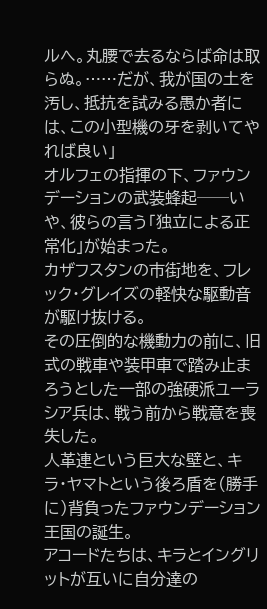ルへ。丸腰で去るならば命は取らぬ。……だが、我が国の土を汚し、抵抗を試みる愚か者には、この小型機の牙を剥いてやれば良い」
オルフェの指揮の下、ファウンデーションの武装蜂起──いや、彼らの言う「独立による正常化」が始まった。
カザフスタンの市街地を、フレック・グレイズの軽快な駆動音が駆け抜ける。
その圧倒的な機動力の前に、旧式の戦車や装甲車で踏み止まろうとした一部の強硬派ユーラシア兵は、戦う前から戦意を喪失した。
人革連という巨大な壁と、キラ・ヤマトという後ろ盾を(勝手に)背負ったファウンデーション王国の誕生。
アコードたちは、キラとイングリットが互いに自分達の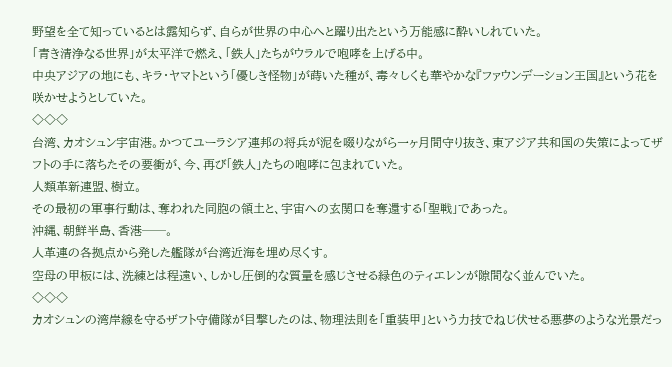野望を全て知っているとは露知らず、自らが世界の中心へと躍り出たという万能感に酔いしれていた。
「青き清浄なる世界」が太平洋で燃え、「鉄人」たちがウラルで咆哮を上げる中。
中央アジアの地にも、キラ・ヤマトという「優しき怪物」が蒔いた種が、毒々しくも華やかな『ファウンデーション王国』という花を咲かせようとしていた。
◇◇◇
台湾、カオシュン宇宙港。かつてユーラシア連邦の将兵が泥を啜りながら一ヶ月間守り抜き、東アジア共和国の失策によってザフトの手に落ちたその要衝が、今、再び「鉄人」たちの咆哮に包まれていた。
人類革新連盟、樹立。
その最初の軍事行動は、奪われた同胞の領土と、宇宙への玄関口を奪還する「聖戦」であった。
沖縄、朝鮮半島、香港──。
人革連の各拠点から発した艦隊が台湾近海を埋め尽くす。
空母の甲板には、洗練とは程遠い、しかし圧倒的な質量を感じさせる緑色のティエレンが隙間なく並んでいた。
◇◇◇
カオシュンの湾岸線を守るザフト守備隊が目撃したのは、物理法則を「重装甲」という力技でねじ伏せる悪夢のような光景だっ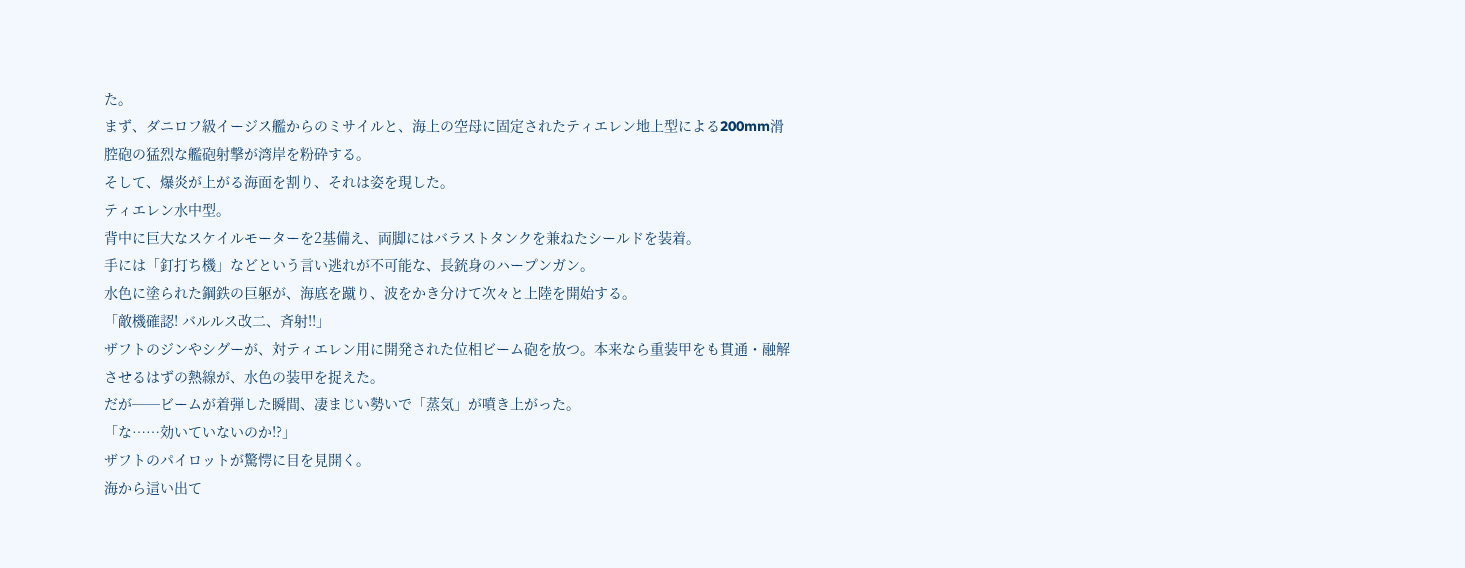た。
まず、ダニロフ級イージス艦からのミサイルと、海上の空母に固定されたティエレン地上型による200mm滑腔砲の猛烈な艦砲射撃が湾岸を粉砕する。
そして、爆炎が上がる海面を割り、それは姿を現した。
ティエレン水中型。
背中に巨大なスケイルモーターを2基備え、両脚にはバラストタンクを兼ねたシールドを装着。
手には「釘打ち機」などという言い逃れが不可能な、長銃身のハープンガン。
水色に塗られた鋼鉄の巨躯が、海底を蹴り、波をかき分けて次々と上陸を開始する。
「敵機確認! バルルス改二、斉射!!」
ザフトのジンやシグーが、対ティエレン用に開発された位相ビーム砲を放つ。本来なら重装甲をも貫通・融解させるはずの熱線が、水色の装甲を捉えた。
だが──ビームが着弾した瞬間、凄まじい勢いで「蒸気」が噴き上がった。
「な……効いていないのか!?」
ザフトのパイロットが驚愕に目を見開く。
海から這い出て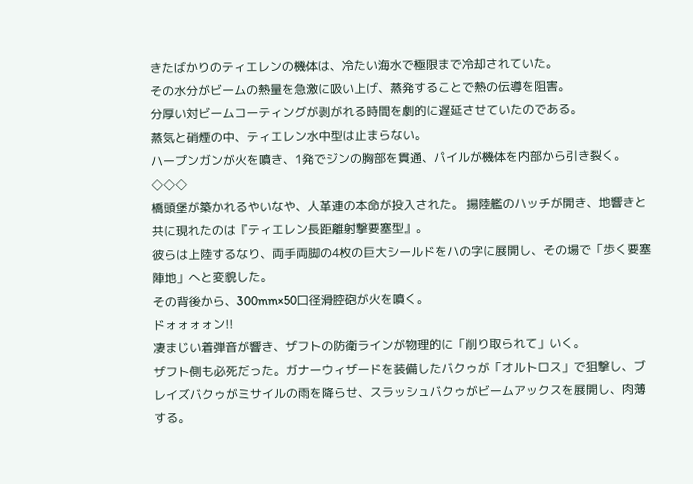きたばかりのティエレンの機体は、冷たい海水で極限まで冷却されていた。
その水分がビームの熱量を急激に吸い上げ、蒸発することで熱の伝導を阻害。
分厚い対ビームコーティングが剥がれる時間を劇的に遅延させていたのである。
蒸気と硝煙の中、ティエレン水中型は止まらない。
ハープンガンが火を噴き、1発でジンの胸部を貫通、パイルが機体を内部から引き裂く。
◇◇◇
橋頭堡が築かれるやいなや、人革連の本命が投入された。 揚陸艦のハッチが開き、地響きと共に現れたのは『ティエレン長距離射撃要塞型』。
彼らは上陸するなり、両手両脚の4枚の巨大シールドをハの字に展開し、その場で「歩く要塞陣地」へと変貌した。
その背後から、300mm×50口径滑腔砲が火を噴く。
ドォォォォン!!
凄まじい着弾音が響き、ザフトの防衛ラインが物理的に「削り取られて」いく。
ザフト側も必死だった。ガナーウィザードを装備したバクゥが「オルトロス」で狙撃し、ブレイズバクゥがミサイルの雨を降らせ、スラッシュバクゥがビームアックスを展開し、肉薄する。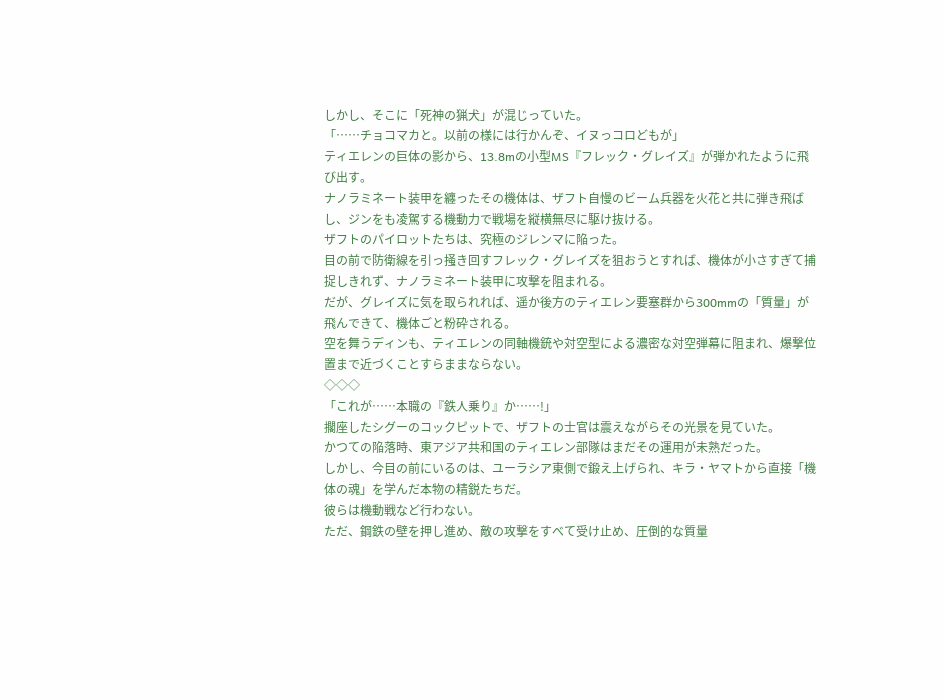しかし、そこに「死神の猟犬」が混じっていた。
「……チョコマカと。以前の様には行かんぞ、イヌっコロどもが」
ティエレンの巨体の影から、13.8mの小型MS『フレック・グレイズ』が弾かれたように飛び出す。
ナノラミネート装甲を纏ったその機体は、ザフト自慢のビーム兵器を火花と共に弾き飛ばし、ジンをも凌駕する機動力で戦場を縦横無尽に駆け抜ける。
ザフトのパイロットたちは、究極のジレンマに陥った。
目の前で防衛線を引っ掻き回すフレック・グレイズを狙おうとすれば、機体が小さすぎて捕捉しきれず、ナノラミネート装甲に攻撃を阻まれる。
だが、グレイズに気を取られれば、遥か後方のティエレン要塞群から300mmの「質量」が飛んできて、機体ごと粉砕される。
空を舞うディンも、ティエレンの同軸機銃や対空型による濃密な対空弾幕に阻まれ、爆撃位置まで近づくことすらままならない。
◇◇◇
「これが……本職の『鉄人乗り』か……!」
擱座したシグーのコックピットで、ザフトの士官は震えながらその光景を見ていた。
かつての陥落時、東アジア共和国のティエレン部隊はまだその運用が未熟だった。
しかし、今目の前にいるのは、ユーラシア東側で鍛え上げられ、キラ・ヤマトから直接「機体の魂」を学んだ本物の精鋭たちだ。
彼らは機動戦など行わない。
ただ、鋼鉄の壁を押し進め、敵の攻撃をすべて受け止め、圧倒的な質量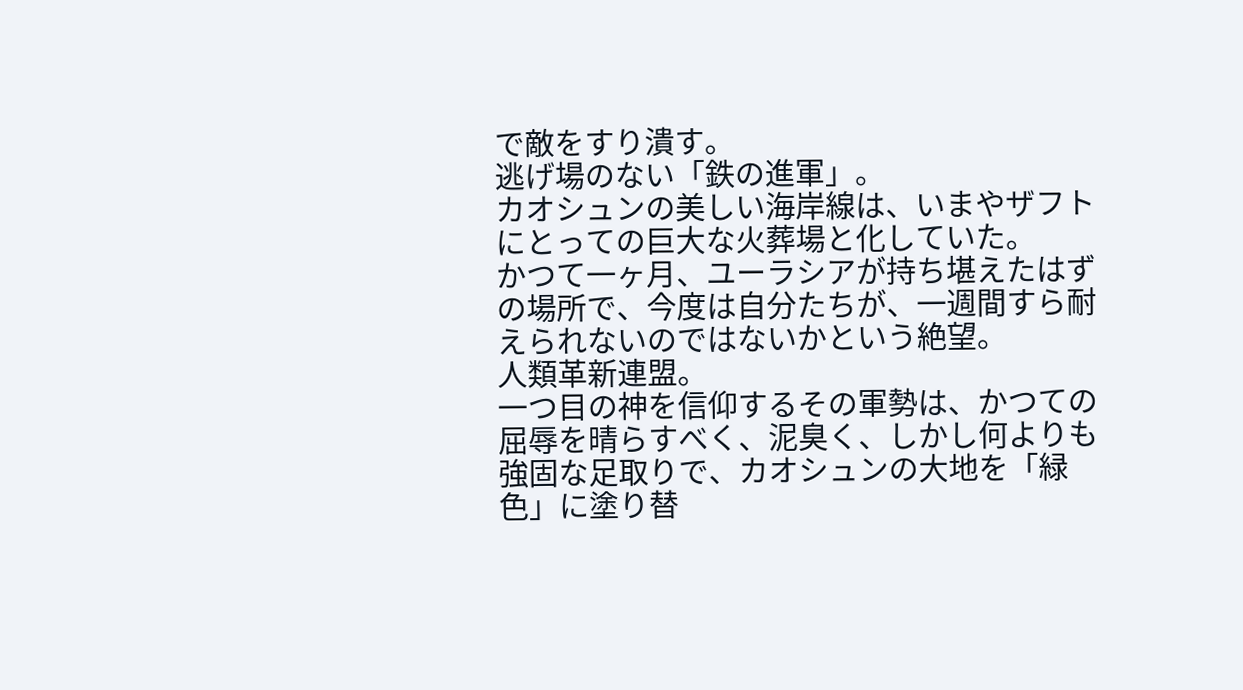で敵をすり潰す。
逃げ場のない「鉄の進軍」。
カオシュンの美しい海岸線は、いまやザフトにとっての巨大な火葬場と化していた。
かつて一ヶ月、ユーラシアが持ち堪えたはずの場所で、今度は自分たちが、一週間すら耐えられないのではないかという絶望。
人類革新連盟。
一つ目の神を信仰するその軍勢は、かつての屈辱を晴らすべく、泥臭く、しかし何よりも強固な足取りで、カオシュンの大地を「緑色」に塗り替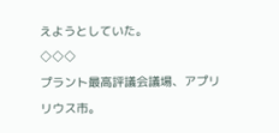えようとしていた。
◇◇◇
プラント最高評議会議場、アプリリウス市。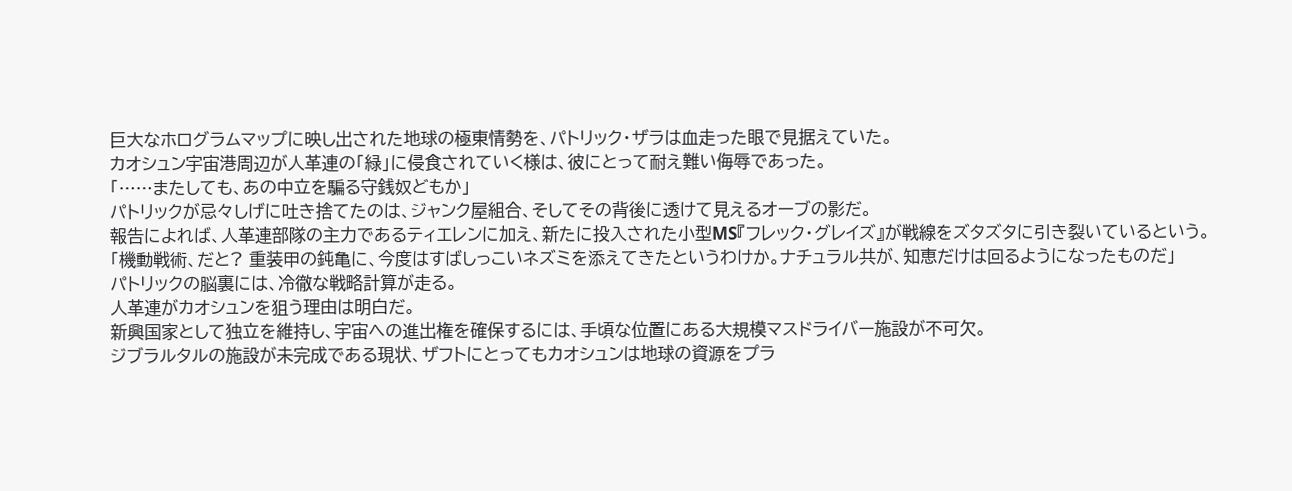巨大なホログラムマップに映し出された地球の極東情勢を、パトリック・ザラは血走った眼で見据えていた。
カオシュン宇宙港周辺が人革連の「緑」に侵食されていく様は、彼にとって耐え難い侮辱であった。
「……またしても、あの中立を騙る守銭奴どもか」
パトリックが忌々しげに吐き捨てたのは、ジャンク屋組合、そしてその背後に透けて見えるオーブの影だ。
報告によれば、人革連部隊の主力であるティエレンに加え、新たに投入された小型MS『フレック・グレイズ』が戦線をズタズタに引き裂いているという。
「機動戦術、だと? 重装甲の鈍亀に、今度はすばしっこいネズミを添えてきたというわけか。ナチュラル共が、知恵だけは回るようになったものだ」
パトリックの脳裏には、冷徹な戦略計算が走る。
人革連がカオシュンを狙う理由は明白だ。
新興国家として独立を維持し、宇宙への進出権を確保するには、手頃な位置にある大規模マスドライバー施設が不可欠。
ジブラルタルの施設が未完成である現状、ザフトにとってもカオシュンは地球の資源をプラ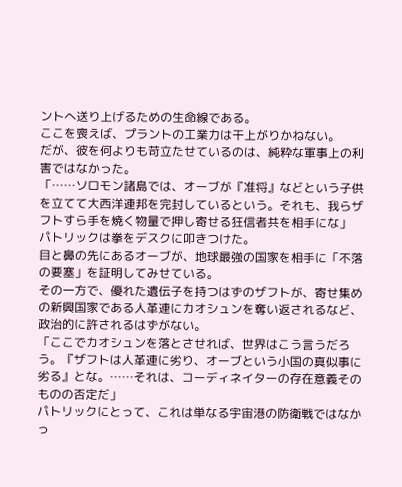ントへ送り上げるための生命線である。
ここを喪えば、プラントの工業力は干上がりかねない。
だが、彼を何よりも苛立たせているのは、純粋な軍事上の利害ではなかった。
「……ソロモン諸島では、オーブが『准将』などという子供を立てて大西洋連邦を完封しているという。それも、我らザフトすら手を焼く物量で押し寄せる狂信者共を相手にな」
パトリックは拳をデスクに叩きつけた。
目と鼻の先にあるオーブが、地球最強の国家を相手に「不落の要塞」を証明してみせている。
その一方で、優れた遺伝子を持つはずのザフトが、寄せ集めの新興国家である人革連にカオシュンを奪い返されるなど、政治的に許されるはずがない。
「ここでカオシュンを落とさせれば、世界はこう言うだろう。『ザフトは人革連に劣り、オーブという小国の真似事に劣る』とな。……それは、コーディネイターの存在意義そのものの否定だ」
パトリックにとって、これは単なる宇宙港の防衛戦ではなかっ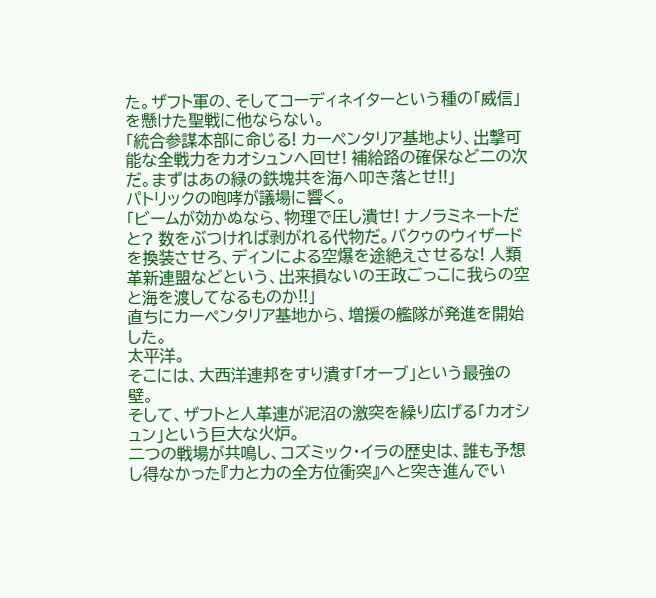た。ザフト軍の、そしてコーディネイターという種の「威信」を懸けた聖戦に他ならない。
「統合参謀本部に命じる! カーペンタリア基地より、出撃可能な全戦力をカオシュンへ回せ! 補給路の確保など二の次だ。まずはあの緑の鉄塊共を海へ叩き落とせ!!」
パトリックの咆哮が議場に響く。
「ビームが効かぬなら、物理で圧し潰せ! ナノラミネートだと? 数をぶつければ剥がれる代物だ。バクゥのウィザードを換装させろ、ディンによる空爆を途絶えさせるな! 人類革新連盟などという、出来損ないの王政ごっこに我らの空と海を渡してなるものか!!」
直ちにカーペンタリア基地から、増援の艦隊が発進を開始した。
太平洋。
そこには、大西洋連邦をすり潰す「オーブ」という最強の壁。
そして、ザフトと人革連が泥沼の激突を繰り広げる「カオシュン」という巨大な火炉。
二つの戦場が共鳴し、コズミック・イラの歴史は、誰も予想し得なかった『力と力の全方位衝突』へと突き進んでい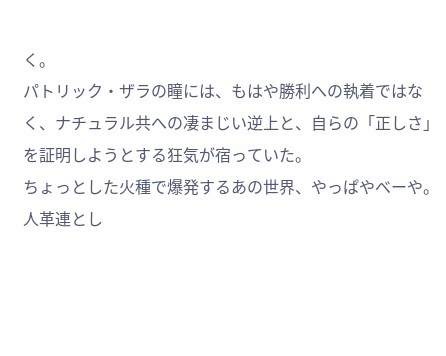く。
パトリック・ザラの瞳には、もはや勝利への執着ではなく、ナチュラル共への凄まじい逆上と、自らの「正しさ」を証明しようとする狂気が宿っていた。
ちょっとした火種で爆発するあの世界、やっぱやべーや。
人革連とし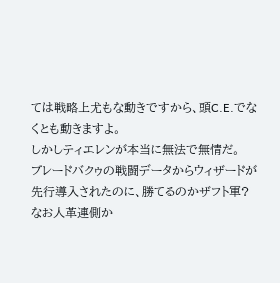ては戦略上尤もな動きですから、頭C.E.でなくとも動きますよ。
しかしティエレンが本当に無法で無情だ。
ブレードバクゥの戦闘データからウィザードが先行導入されたのに、勝てるのかザフト軍?
なお人革連側か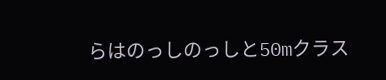らはのっしのっしと50mクラス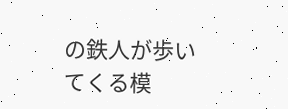の鉄人が歩いてくる模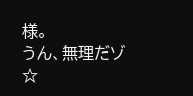様。
うん、無理だゾ☆